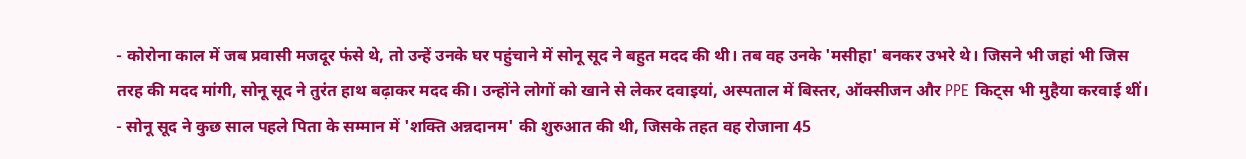- कोरोना काल में जब प्रवासी मजदूर फंसे थे, तो उन्हें उनके घर पहुंचाने में सोनू सूद ने बहुत मदद की थी। तब वह उनके 'मसीहा' बनकर उभरे थे। जिसने भी जहां भी जिस तरह की मदद मांगी, सोनू सूद ने तुरंत हाथ बढ़ाकर मदद की। उन्होंने लोगों को खाने से लेकर दवाइयां, अस्पताल में बिस्तर, ऑक्सीजन और PPE किट्स भी मुहैया करवाई थीं।
- सोनू सूद ने कुछ साल पहले पिता के सम्मान में 'शक्ति अन्नदानम' की शुरुआत की थी, जिसके तहत वह रोजाना 45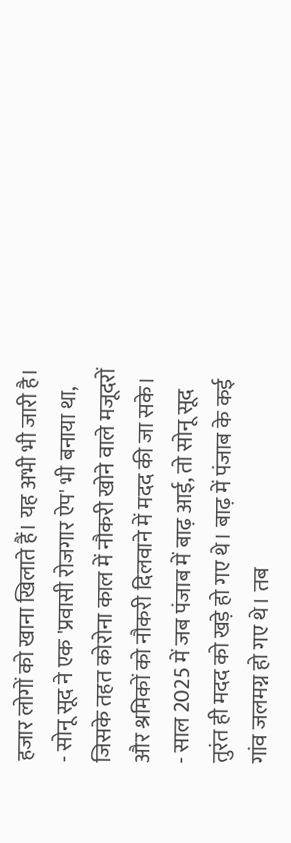हजार लोगों को खाना खिलाते हैं। यह अभी भी जारी है।
- सोनू सूद ने एक 'प्रवासी रोजगार ऐप' भी बनाया था, जिसके तहत कोरोना काल में नौकरी खोने वाले मजूदरों और श्रमिकों को नौकरी दिलवाने में मदद की जा सके।
- साल 2025 में जब पंजाब में बाढ़ आई, तो सोनू सूद तुरंत ही मदद को खड़े हो गए थे। बाढ़ में पंजाब के कई गांव जलमग्न हो गए थे। तब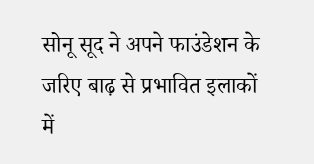सोनू सूद ने अपने फाउंडेशन के जरिए बाढ़ से प्रभावित इलाकों में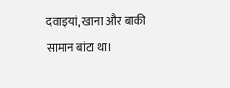दवाइयां, खाना और बाकी सामान बांटा था।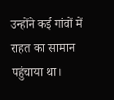उन्होंने कई गांवों में राहत का सामान पहुंचाया था।